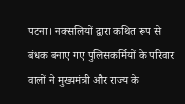पटना। नक्सलियों द्वारा कथित रूप से बंधक बनाए गए पुलिसकर्मियों के परिवार वालों ने मुख्यमंत्री और राज्य के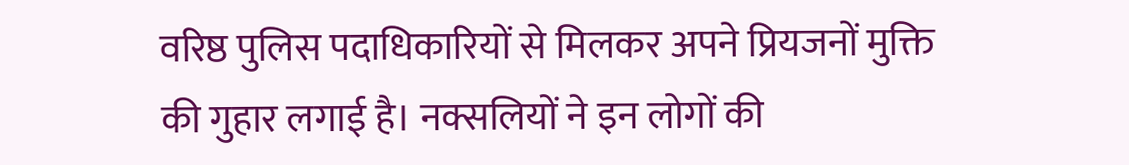वरिष्ठ पुलिस पदाधिकारियों से मिलकर अपने प्रियजनों मुक्ति की गुहार लगाई है। नक्सलियों ने इन लोगों की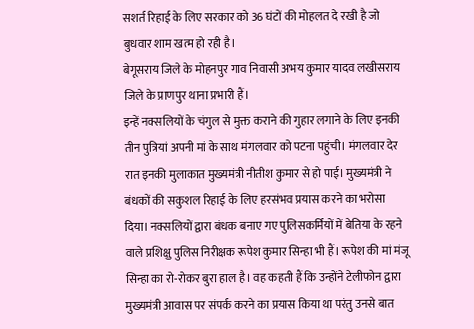सशर्त रिहाई के लिए सरकार को 36 घंटों की मोहलत दे रखी है जो बुधवार शाम खत्म हो रही है।
बेगूसराय जिले के मोहनपुर गाव निवासी अभय कुमार यादव लखीसराय जिले के प्राणपुर थाना प्रभारी हैं।
इन्हें नक्सलियों के चंगुल से मुक्त कराने की गुहार लगाने के लिए इनकी तीन पुत्रियां अपनी मां के साथ मंगलवार को पटना पहुंची। मंगलवार देर रात इनकी मुलाकात मुख्यमंत्री नीतीश कुमार से हो पाई। मुख्यमंत्री ने बंधकों की सकुशल रिहाई के लिए हरसंभव प्रयास करने का भरोसा दिया। नक्सलियों द्वारा बंधक बनाए गए पुलिसकर्मियों में बेतिया के रहने वाले प्रशिक्षु पुलिस निरीक्षक रूपेश कुमार सिन्हा भी हैं। रूपेश की मां मंजू सिन्हा का रो-रोकर बुरा हाल है। वह कहती हैं कि उन्होंने टेलीफोन द्वारा मुख्यमंत्री आवास पर संपर्क करने का प्रयास किया था परंतु उनसे बात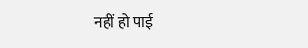नहीं हो पाई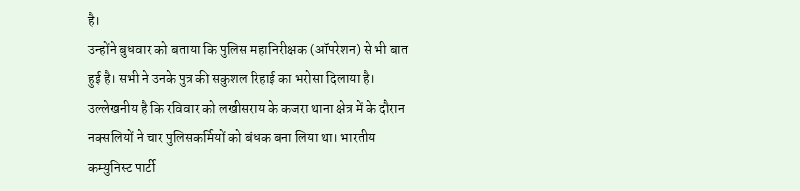है।
उन्होंने बुधवार को बताया कि पुलिस महानिरीक्षक (ऑपरेशन) से भी बात हुई है। सभी ने उनके पुत्र की सकुशल रिहाई का भरोसा दिलाया है। उल्लेखनीय है कि रविवार को लखीसराय के कजरा थाना क्षेत्र में के दौरान नक्सलियों ने चार पुलिसकर्मियों को बंधक बना लिया था। भारतीय कम्युनिस्ट पार्टी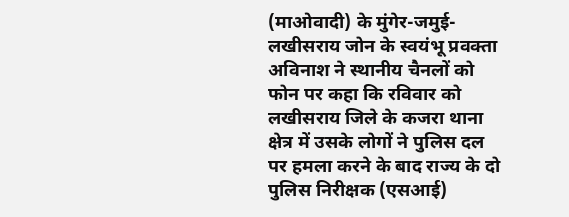(माओवादी) के मुंगेर-जमुई-लखीसराय जोन के स्वयंभू प्रवक्ता अविनाश ने स्थानीय चैनलों को फोन पर कहा कि रविवार को लखीसराय जिले के कजरा थाना क्षेत्र में उसके लोगों ने पुलिस दल पर हमला करने के बाद राज्य के दो पुलिस निरीक्षक (एसआई)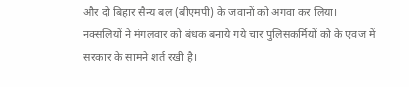और दो बिहार सैन्य बल (बीएमपी) के जवानों को अगवा कर लिया।
नक्सलियों ने मंगलवार को बंधक बनाये गये चार पुलिसकर्मियों को के एवज में सरकार के सामने शर्त रखी है।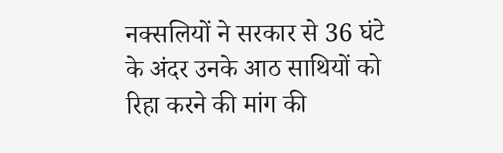नक्सलियों ने सरकार से 36 घंटे के अंदर उनके आठ साथियों को रिहा करने की मांग की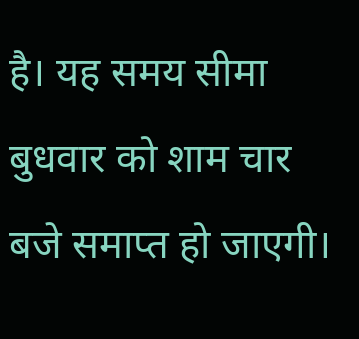है। यह समय सीमा बुधवार को शाम चार बजे समाप्त हो जाएगी।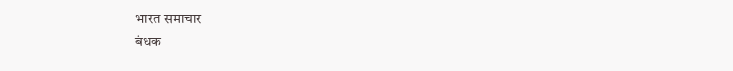भारत समाचार
बंधक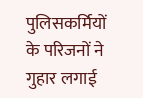पुलिसकर्मियों के परिजनों ने गुहार लगाई